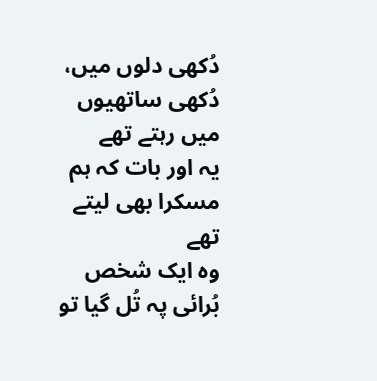دُکھی دلوں میں، دُکھی ساتھیوں میں رہتے تھے
یہ اور بات کہ ہم مسکرا بھی لیتے تھے
وہ ایک شخص بُرائی پہ تُل گیا تو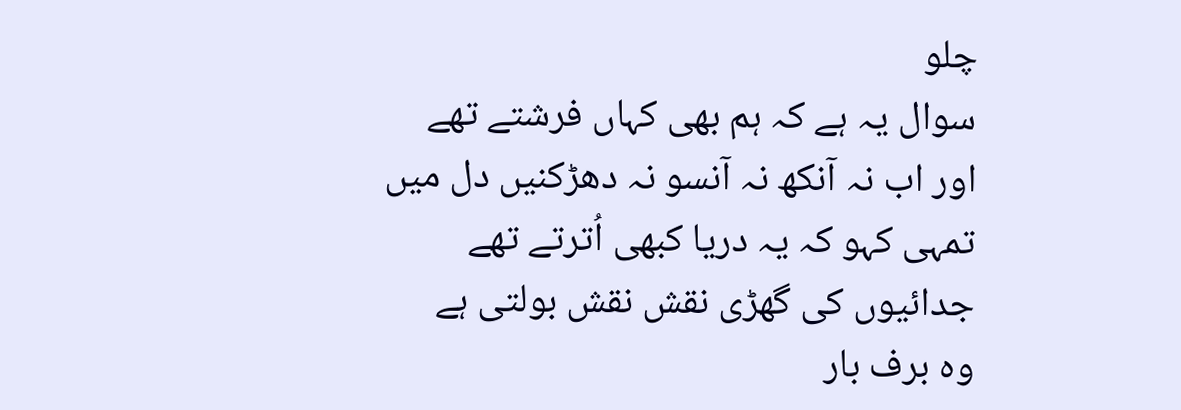چلو
سوال یہ ہے کہ ہم بھی کہاں فرشتے تھے
اور اب نہ آنکھ نہ آنسو نہ دھڑکنیں دل میں
تمہی کہو کہ یہ دریا کبھی اُترتے تھے
جدائیوں کی گھڑی نقش نقش بولتی ہے
وہ برف بار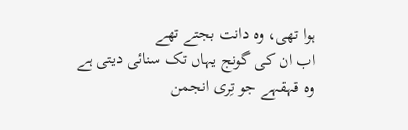ہوا تھی، وہ دانت بجتے تھے
اب ان کی گونج یہاں تک سنائی دیتی ہے
وہ قہقہے جو تِری انجمن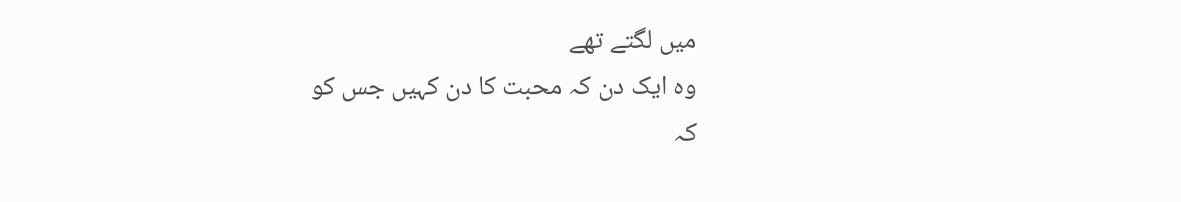میں لگتے تھے
وہ ایک دن کہ محبت کا دن کہیں جس کو
کہ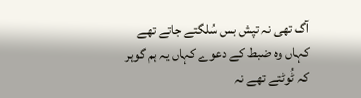آگ تھی نہ تپش بس سُلگتے جاتے تھے
کہاں وہ ضبط کے دعوے کہاں یہ ہم گوہر
کہ ٹُوٹتے تھے نہ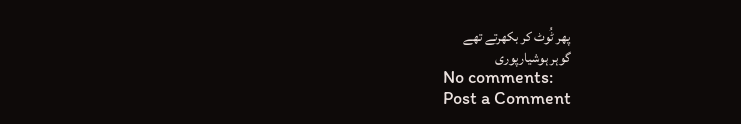پھر ٹُوٹ کر بکھرتے تھے
گوہر ہوشیارپوری
No comments:
Post a Comment